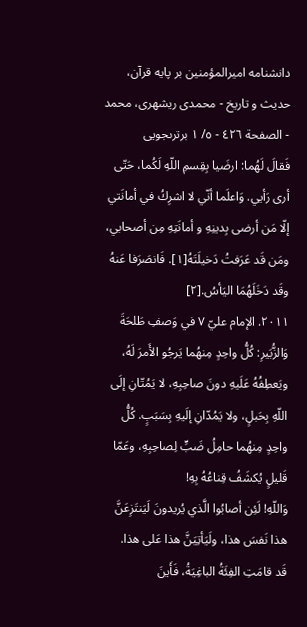دانشنامه اميرالمؤمنين بر پايه قرآن، حديث و تاريخ - محمدی ریشهری، محمد - الصفحة ٤٢٦ - ٥/ ١ برترىجويى
فَقالَ لَهُما: ارضَيا بِقِسمِ اللّهِ لَكُما، حَتّى أرى رَأيي. وَاعلَما أنّي لا اشرِكُ في أمانَتي إلّا مَن أرضى بِدينِهِ و أمانَتِهِ مِن أصحابي، ومَن قَد عَرَفتُ دَخيلَتَهُ[١]. فَانصَرَفا عَنهُ وقَد دَخَلَهُمَا اليَأسُ.[٢]
٢٠١١. الإمام عليّ ٧ في وَصفِ طَلحَةَ وَالزُّبَيرِ: كُلُّ واحِدٍ مِنهُما يَرجُو الأَمرَ لَهُ، ويَعطِفُهُ عَلَيهِ دونَ صاحِبِهِ، لا يَمُتّانِ إلَى اللّهِ بِحَبلٍ، ولا يَمُدّانِ إلَيهِ بِسَبَبٍ. كُلُّ واحِدٍ مِنهُما حامِلُ ضَبٍّ لِصاحِبِهِ، وعَمّا قَليلٍ يُكشَفُ قِناعُهُ بِهِ!
وَاللّهِ! لَئِن أصابُوا الَّذي يُريدونَ لَيَنتَزِعَنَّ هذا نَفسَ هذا، ولَيَأتِيَنَّ هذا عَلى هذا.
قَد قامَتِ الفِئَةُ الباغِيَةُ، فَأَينَ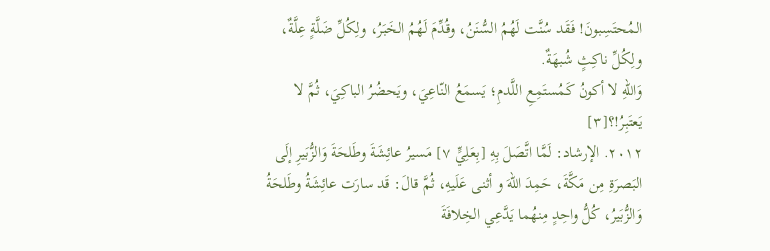المُحتَسِبونَ! فَقَد سُنَّت لَهُمُ السُّنَنُ، وقُدِّمَ لَهُمُ الخَبَرُ، ولِكُلِّ ضَلَّةٍ عِلَّةٌ، ولِكُلِّ ناكِثٍ شُبهَةٌ.
وَاللّهِ لا أكونُ كَمُستَمِعِ اللَّدمِ؛ يَسمَعُ النّاعِيَ، ويَحضُرُ الباكِيَ، ثُمَّ لا يَعتَبِرُ!؟[٣]
٢٠١٢. الإرشاد: لَمَّا اتَّصَلَ بِهِ [بِعَلِيٍّ ٧] مَسيرُ عائِشَةَ وطَلحَةَ وَالزُّبَيرِ إلَى البَصرَةِ مِن مَكَّةَ، حَمِدَ اللّهَ و أثنى عَلَيهِ، ثُمَّ قالَ: قَد سارَت عائِشَةُ وطَلحَةُ وَالزُّبَيرُ، كُلُّ واحِدٍ مِنهُما يَدَّعِي الخِلافَةَ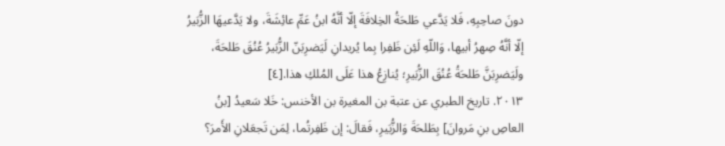دونَ صاحِبِهِ، فَلا يَدَّعي طَلحَةُ الخِلافَةَ إلّا أنَّهُ ابنُ عَمِّ عائِشَةَ، ولا يَدَّعيهَا الزُّبَيرُ إلّا أنَّهُ صِهرُ أبيها، وَاللّهِ لَئِن ظَفِرا بِما يُريدانِ لَيَضرِبَنّ الزُّبَيرُ عُنُقَ طَلحَةَ، ولَيَضرِبَنَّ طَلحَةُ عُنُقَ الزُّبَيرِ؛ يُنازِعُ هذا عَلَى المُلكِ هذا.[٤]
٢٠١٣. تاريخ الطبري عن عتبة بن المغيرة بن الأخنس: خَلا سَعيدُ [بنُ العاصِ بنِ مَروانَ] بِطَلحَةَ وَالزُّبَيرِ، فَقالَ: إن ظَفِرتُما، لِمَن تَجعَلانِ الأَمرَ؟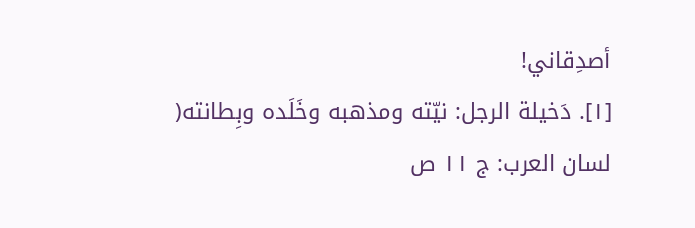أصدِقاني!
[١]. دَخيلة الرجل: نيّته ومذهبه وخَلَده وبِطانته( لسان العرب: ج ١١ ص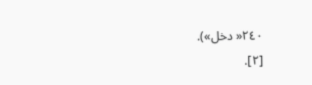٢٤٠« دخل»).
[٢].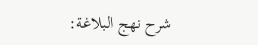شرح نهج البلاغة: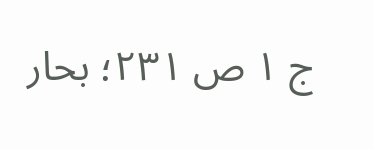ج ١ ص ٢٣١؛ بحار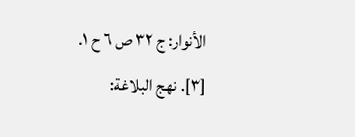الأنوار: ج ٣٢ ص ٦ ح ١.
[٣]. نهج البلاغة: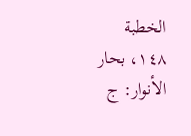الخطبة ١٤٨، بحار الأنوار: ج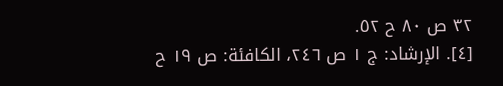٣٢ ص ٨٠ ح ٥٢.
[٤]. الإرشاد: ج ١ ص ٢٤٦، الكافئة: ص ١٩ ح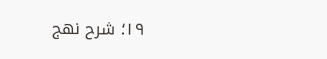١٩؛ شرح نهج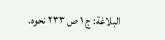البلاغة: ج ١ ص ٢٣٣ نحوه.